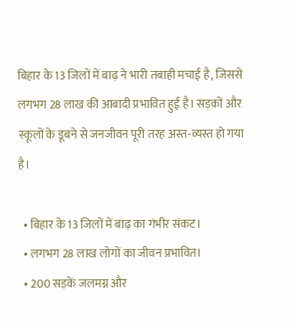बिहार के 13 जिलों में बाढ़ ने भारी तबाही मचाई है, जिससे लगभग 28 लाख की आबादी प्रभावित हुई है। सड़कों और स्कूलों के डूबने से जनजीवन पूरी तरह अस्त-व्यस्त हो गया है।

  • बिहार के 13 जिलों में बाढ़ का गंभीर संकट।
  • लगभग 28 लाख लोगों का जीवन प्रभावित।
  • 200 सड़कें जलमग्न और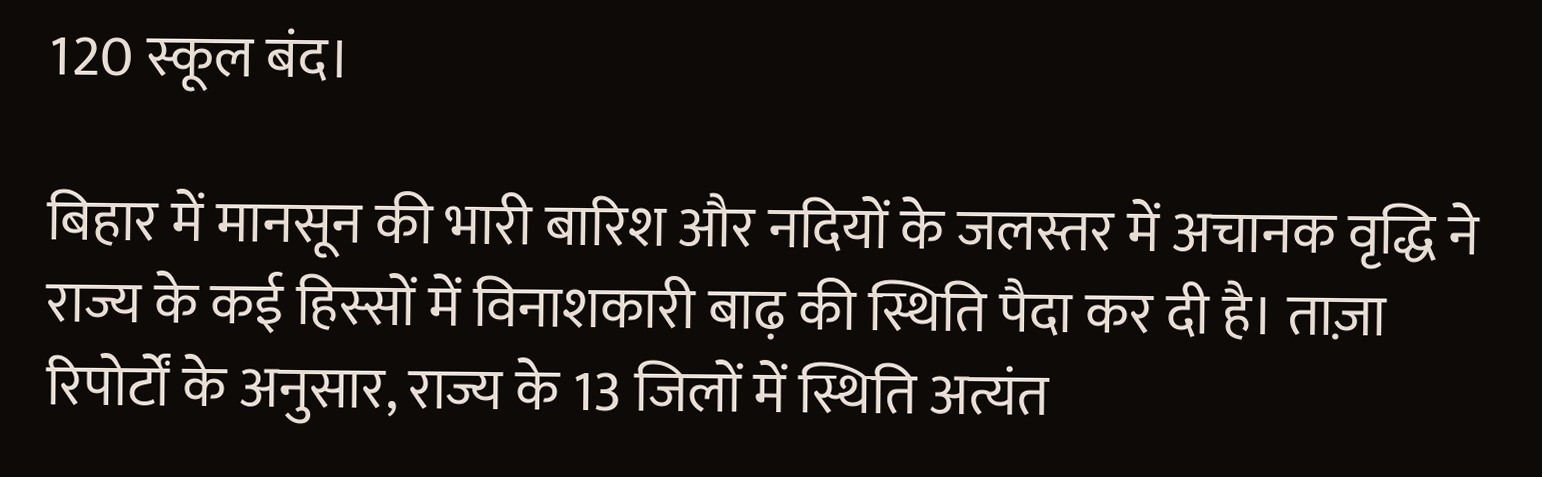120 स्कूल बंद।

बिहार में मानसून की भारी बारिश और नदियों के जलस्तर में अचानक वृद्धि ने राज्य के कई हिस्सों में विनाशकारी बाढ़ की स्थिति पैदा कर दी है। ताज़ा रिपोर्टों के अनुसार, राज्य के 13 जिलों में स्थिति अत्यंत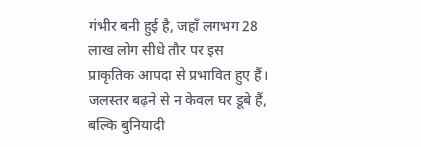गंभीर बनी हुई है, जहाँ लगभग 28 लाख लोग सीधे तौर पर इस प्राकृतिक आपदा से प्रभावित हुए हैं। जलस्तर बढ़ने से न केवल घर डूबे हैं, बल्कि बुनियादी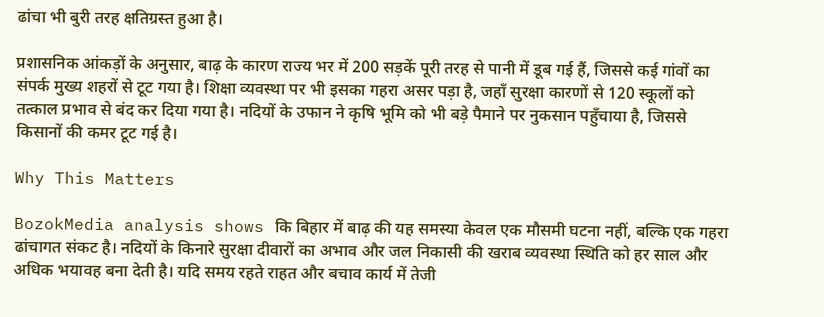ढांचा भी बुरी तरह क्षतिग्रस्त हुआ है।

प्रशासनिक आंकड़ों के अनुसार, बाढ़ के कारण राज्य भर में 200 सड़कें पूरी तरह से पानी में डूब गई हैं, जिससे कई गांवों का संपर्क मुख्य शहरों से टूट गया है। शिक्षा व्यवस्था पर भी इसका गहरा असर पड़ा है, जहाँ सुरक्षा कारणों से 120 स्कूलों को तत्काल प्रभाव से बंद कर दिया गया है। नदियों के उफान ने कृषि भूमि को भी बड़े पैमाने पर नुकसान पहुँचाया है, जिससे किसानों की कमर टूट गई है।

Why This Matters

BozokMedia analysis shows कि बिहार में बाढ़ की यह समस्या केवल एक मौसमी घटना नहीं, बल्कि एक गहरा ढांचागत संकट है। नदियों के किनारे सुरक्षा दीवारों का अभाव और जल निकासी की खराब व्यवस्था स्थिति को हर साल और अधिक भयावह बना देती है। यदि समय रहते राहत और बचाव कार्य में तेजी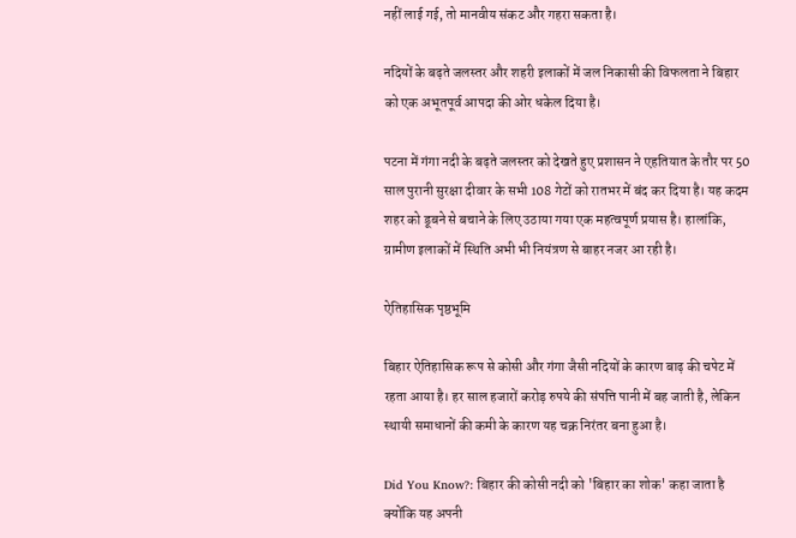नहीं लाई गई, तो मानवीय संकट और गहरा सकता है।

नदियों के बढ़ते जलस्तर और शहरी इलाकों में जल निकासी की विफलता ने बिहार को एक अभूतपूर्व आपदा की ओर धकेल दिया है।

पटना में गंगा नदी के बढ़ते जलस्तर को देखते हुए प्रशासन ने एहतियात के तौर पर 50 साल पुरानी सुरक्षा दीवार के सभी 108 गेटों को रातभर में बंद कर दिया है। यह कदम शहर को डूबने से बचाने के लिए उठाया गया एक महत्वपूर्ण प्रयास है। हालांकि, ग्रामीण इलाकों में स्थिति अभी भी नियंत्रण से बाहर नजर आ रही है।

ऐतिहासिक पृष्ठभूमि

बिहार ऐतिहासिक रूप से कोसी और गंगा जैसी नदियों के कारण बाढ़ की चपेट में रहता आया है। हर साल हजारों करोड़ रुपये की संपत्ति पानी में बह जाती है, लेकिन स्थायी समाधानों की कमी के कारण यह चक्र निरंतर बना हुआ है।

Did You Know?: बिहार की कोसी नदी को 'बिहार का शोक' कहा जाता है क्योंकि यह अपनी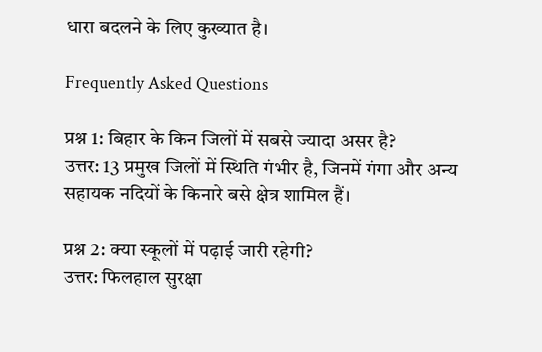धारा बदलने के लिए कुख्यात है।

Frequently Asked Questions

प्रश्न 1: बिहार के किन जिलों में सबसे ज्यादा असर है?
उत्तर: 13 प्रमुख जिलों में स्थिति गंभीर है, जिनमें गंगा और अन्य सहायक नदियों के किनारे बसे क्षेत्र शामिल हैं।

प्रश्न 2: क्या स्कूलों में पढ़ाई जारी रहेगी?
उत्तर: फिलहाल सुरक्षा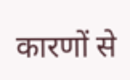कारणों से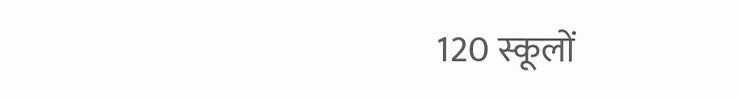120 स्कूलों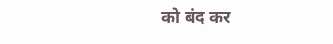को बंद कर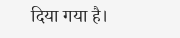दिया गया है।